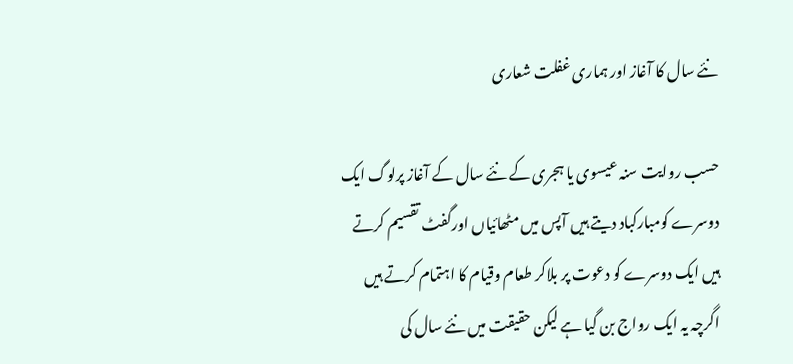نئے سال کا آغاز اور ہماری غفلت شعاری

حسب روایت سنہ عیسوی یا ہجری کے نئے سال کے آغاز پرلوگ ایک دوسرے کومبارکباد دیتے ہیں آپس میں مٹھائیاں اورگفٹ تقسیم کرتے ہیں ایک دوسرے کو دعوت پر بلاکر طعام وقیام کا اہتمام کرتے ہیں اگرچہ یہ ایک رواج بن گیا ہے لیکن حقیقت میں نئے سال کی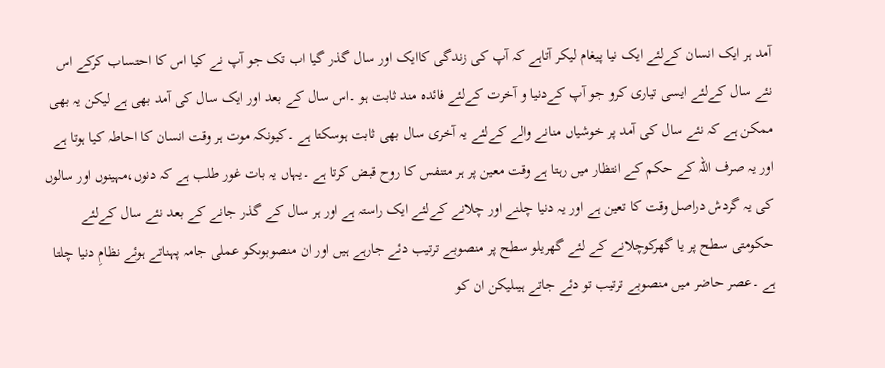آمد ہر ایک انسان کےلئے ایک نیا پیغام لیکر آتاہے کہ آپ کی زندگی کاایک اور سال گذر گیا اب تک جو آپ نے کیا اس کا احتساب کرکے اس نئے سال کےلئے ایسی تیاری کرو جو آپ کےدنیا و آخرت کےلئے فائدہ مند ثابت ہو ۔اس سال کے بعد اور ایک سال کی آمد بھی ہے لیکن یہ بھی ممکن ہے کہ نئے سال کی آمد پر خوشیاں منانے والے کےلئے یہ آخری سال بھی ثابت ہوسکتا ہے ۔کیونکہ موت ہر وقت انسان کا احاطہ کیا ہوتا ہے اور یہ صرف اللہ کے حکم کے انتظار میں رہتا ہے وقت معین پر ہر متنفس کا روح قبض کرتا ہے ۔یہاں یہ بات غور طلب ہے کہ دنوں،مہینوں اور سالوں کی یہ گردش دراصل وقت کا تعین ہے اور یہ دنیا چلنے اور چلانے کےلئے ایک راستہ ہے اور ہر سال کے گذر جانے کے بعد نئے سال کےلئے حکومتی سطح پر یا گھرکوچلانے کے لئے گھریلو سطح پر منصوبے ترتیب دئے جارہے ہیں اور ان منصوبوںکو عملی جامہ پہناتے ہوئے نظامِ دنیا چلتا ہے ۔عصر حاضر میں منصوبے ترتیب تو دئے جاتے ہیںلیکن ان کو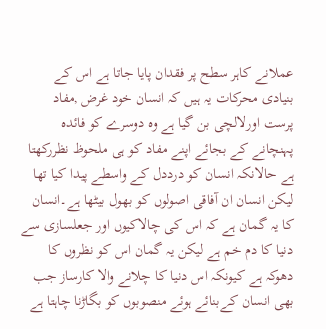عملانے کاہر سطح پر فقدان پایا جاتا ہے اس کے بنیادی محرکات یہ ہیں کہ انسان خود غرض ,مفاد پرست اورلالچی بن گیا ہے وہ دوسرے کو فائدہ پہنچانے کے بجائے اپنے مفاد کو ہی ملحوظ نظررکھتا ہے حالانکہ انسان کو درددل کے واسطے پیدا کیا تھا لیکن انسان ان آفاقی اصولوں کو بھول بیٹھا ہے۔انسان کا یہ گمان ہے کہ اس کی چالاکیوں اور جعلسازی سے دنیا کا دم خم ہے لیکن یہ گمان اس کو نظروں کا دھوکہ ہے کیونکہ اس دنیا کا چلانے والا کارساز جب بھی انسان کےبنائے ہوئے منصوبوں کو بگاڑنا چاہتا ہے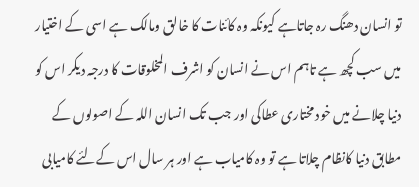تو انسان دھنگ رہ جاتاہے کیونکہ وہ کائنات کا خالق ومالک ہے اسی کے اختیار میں سب کچھ ہے تاہم اس نے انسان کو اشرف المخلوقات کا درجہ دیکر اس کو دنیا چلانے میں خود مختاری عطاکی اور جب تک انسان اللہ کے اصولوں کے مطابق دنیا کانظام چلاتا ہے تو وہ کامیاب ہے اور ہر سال اس کےلئے کامیابی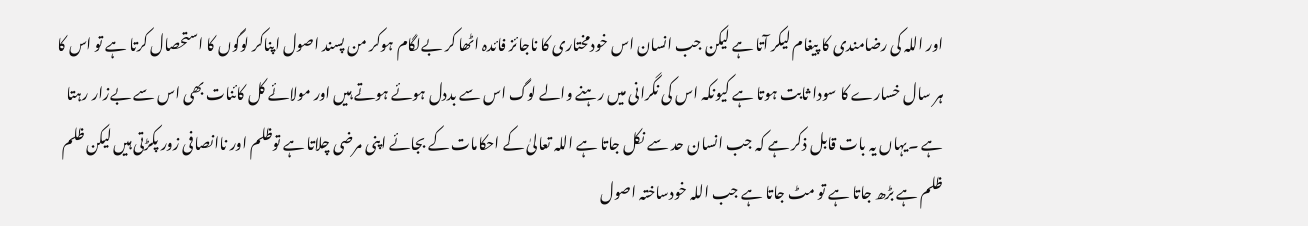اور اللہ کی رضامندی کا پیغام لیکر آتا ہے لیکن جب انسان اس خودمختاری کا ناجائز فائدہ اٹھا کر بےلگام ہوکر من پسند اصول اپناکر لوگوں کا استحصال کرتا ہے تو اس کا ہر سال خسارے کا سودا ثابت ہوتا ہے کیونکہ اس کی نگرانی میں رہنے والے لوگ اس سے بددل ہوئے ہوتے ہیں اور مولائے کل کائنات بھی اس سے بےزار رہتا ہے ۔یہاں یہ بات قابل ذکر ہے کہ جب انسان حد سے نکل جاتا ہے اللہ تعالیٰ کے احکامات کے بجائے اپنی مرضی چلاتا ہے توظلم اور ناانصافی زور پکڑتی ہیں لیکن ظلم ظلم ہے بڑھ جاتا ہے تو مٹ جاتا ہے جب اللہ خودساختہ اصول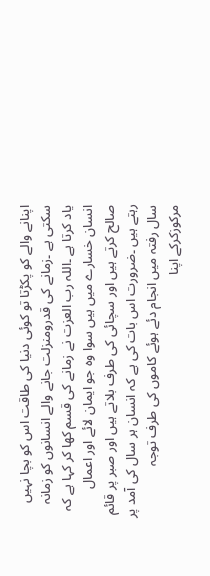اپنانے والے کو پکڑتا تو کوئی دنیا کی طاقت اس کو بچا نہیں سکتی ہے ۔زمانے کی قدرومنزلت جانے والے انسانوں کو زمانہ یاد کرتا ہے ۔اللہ رب العزت نے زمانے کی قسم کھا کر کہا ہے کہ انسان خسارے میں ہیں سوا وہ جو ایمان لائے اور اعمال صالح کرتے ہیں اور سچائی کی طرف بلاتے ہیں اور صبر پر قائم رہتے ہیں ۔ضرورت اس بات کی ہے کہ انسان ہر سال کی آمد پر سال رفتہ میں انجام دئے ہوئے کاموں کی طرف توجہ مرکوزکرکے اپنا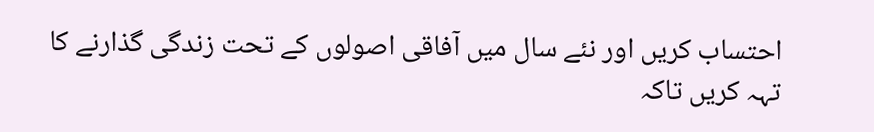احتساب کریں اور نئے سال میں آفاقی اصولوں کے تحت زندگی گذارنے کا تہہ کریں تاکہ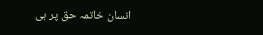انسان خاتمہ حق پر ہی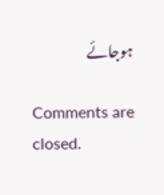ہوجائے

Comments are closed.